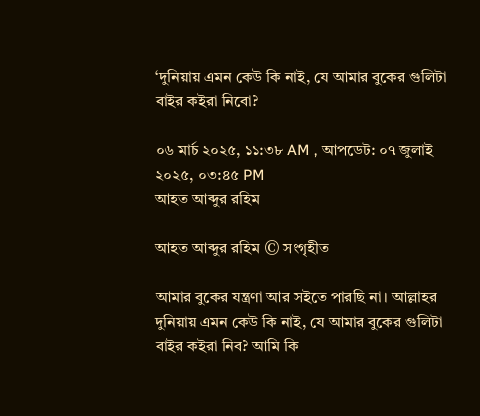‘দুনিয়ায় এমন কেউ কি নাই, যে আমার বুকের গুলিটা বাইর কইরা নিবো?

০৬ মার্চ ২০২৫, ১১:৩৮ AM , আপডেট: ০৭ জুলাই ২০২৫, ০৩:৪৫ PM
আহত আব্দুর রহিম

আহত আব্দুর রহিম © সংগৃহীত

আমার বুকের যন্ত্রণা আর সইতে পারছি না। আল্লাহর দুনিয়ায় এমন কেউ কি নাই, যে আমার বুকের গুলিটা বাইর কইরা নিব? আমি কি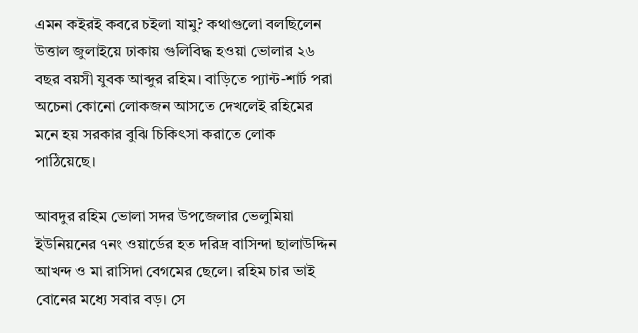এমন কইরই কবরে চইলা যামু? কথাগুলো বলছিলেন উত্তাল জুলাইয়ে ঢাকায় গুলিবিদ্ধ হওয়া ভোলার ২৬ বছর বয়সী যুবক আব্দুর রহিম। বাড়িতে প্যান্ট-শার্ট পরা অচেনা কোনো লোকজন আসতে দেখলেই রহিমের মনে হয় সরকার বুঝি চিকিৎসা করাতে লোক পাঠিয়েছে।

আবদুর রহিম ভোলা সদর উপজেলার ভেলুমিয়া ইউনিয়নের ৭নং ওয়ার্ডের হত দরিদ্র বাসিন্দা ছালাউদ্দিন আখন্দ ও মা রাসিদা বেগমের ছেলে। রহিম চার ভাই বোনের মধ্যে সবার বড়। সে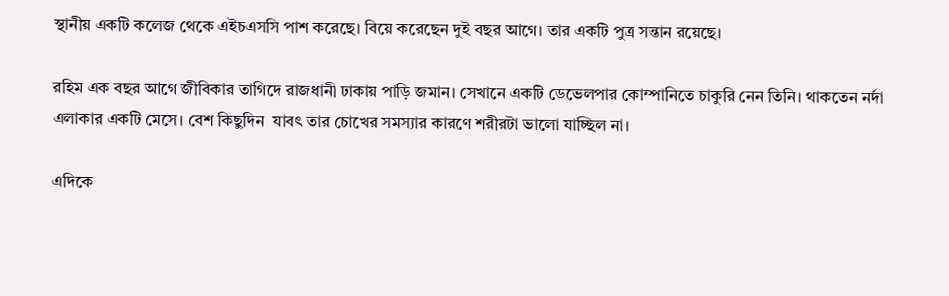স্থানীয় একটি কলেজ থেকে এইচএসসি পাশ করেছে। বিয়ে করেছেন দুই বছর আগে। তার একটি পুত্র সন্তান রয়েছে।

রহিম এক বছর আগে জীবিকার তাগিদে রাজধানী ঢাকায় পাড়ি জমান। সেখানে একটি ডেভেলপার কোম্পানিতে চাকুরি নেন তিনি। থাকতেন নর্দা এলাকার একটি মেসে। বেশ কিছুদিন  যাবৎ তার চোখের সমস্যার কারণে শরীরটা ভালো যাচ্ছিল না।

এদিকে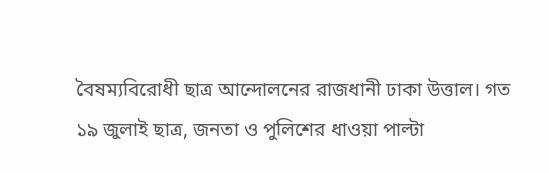বৈষম্যবিরোধী ছাত্র আন্দোলনের রাজধানী ঢাকা উত্তাল। গত ১৯ জুলাই ছাত্র, জনতা ও পুলিশের ধাওয়া পাল্টা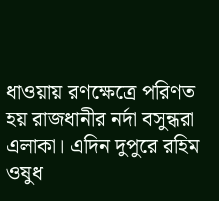ধাওয়ায় রণক্ষেত্রে পরিণত হয় রাজধানীর নর্দা বসুন্ধরা এলাকা। এদিন দুপুরে রহিম ওষুধ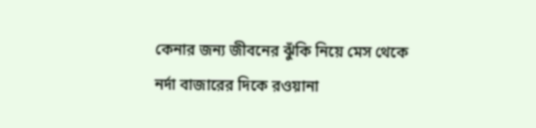কেনার জন্য জীবনের ঝুঁকি নিয়ে মেস থেকে নর্দা বাজারের দিকে রওয়ানা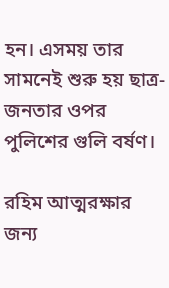হন। এসময় তার সামনেই শুরু হয় ছাত্র-জনতার ওপর পুলিশের গুলি বর্ষণ।

রহিম আত্মরক্ষার জন্য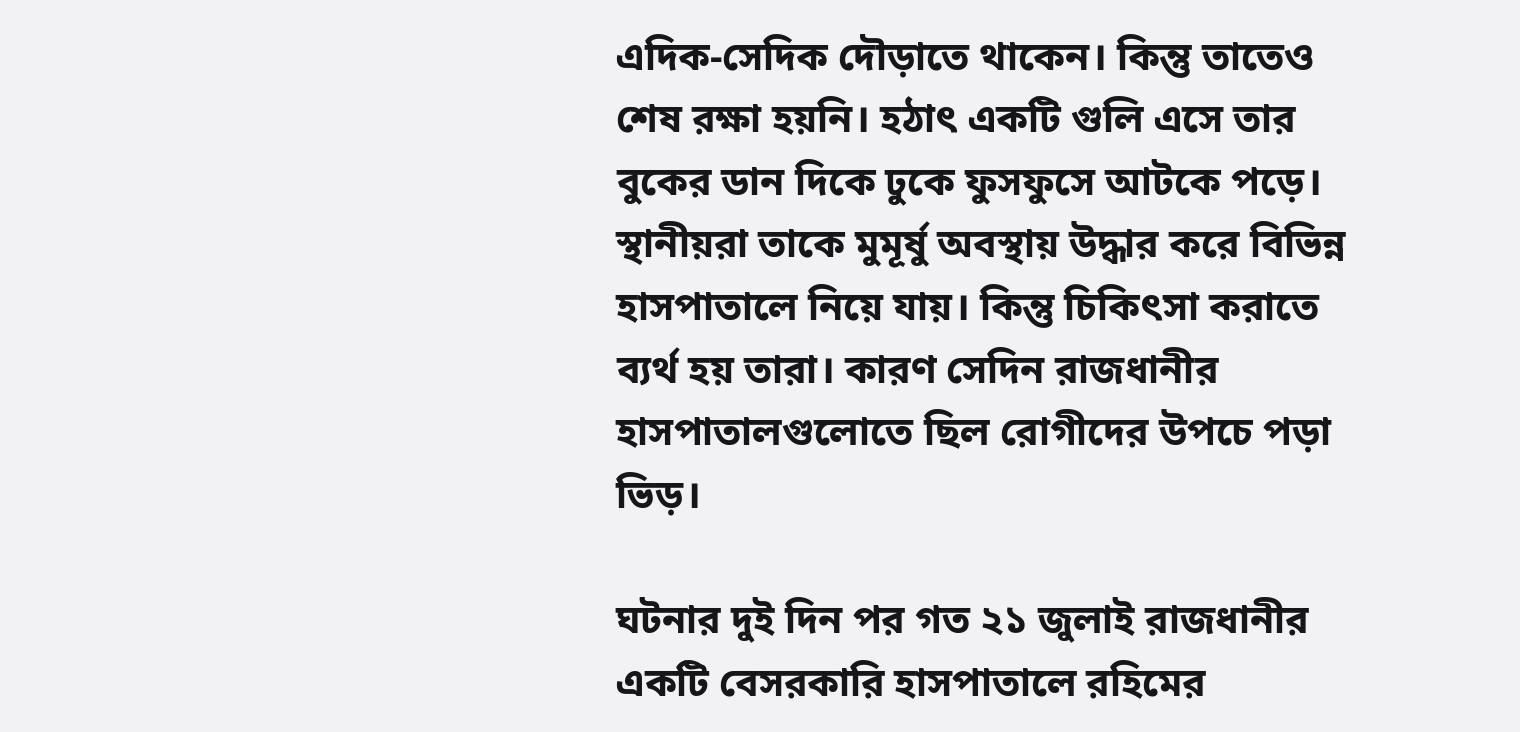এদিক-সেদিক দৌড়াতে থাকেন। কিন্তু তাতেও শেষ রক্ষা হয়নি। হঠাৎ একটি গুলি এসে তার বুকের ডান দিকে ঢুকে ফুসফুসে আটকে পড়ে। স্থানীয়রা তাকে মুমূর্ষু অবস্থায় উদ্ধার করে বিভিন্ন হাসপাতালে নিয়ে যায়। কিন্তু চিকিৎসা করাতে ব্যর্থ হয় তারা। কারণ সেদিন রাজধানীর হাসপাতালগুলোতে ছিল রোগীদের উপচে পড়া ভিড়।

ঘটনার দুই দিন পর গত ২১ জুলাই রাজধানীর একটি বেসরকারি হাসপাতালে রহিমের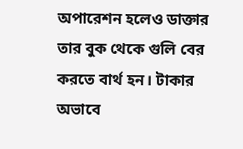অপারেশন হলেও ডাক্তার তার বুক থেকে গুলি বের করতে বার্থ হন। টাকার অভাবে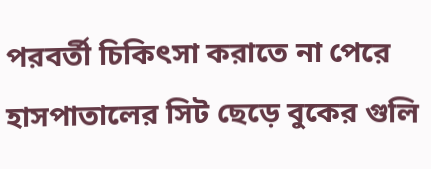পরবর্তী চিকিৎসা করাতে না পেরে হাসপাতালের সিট ছেড়ে বুকের গুলি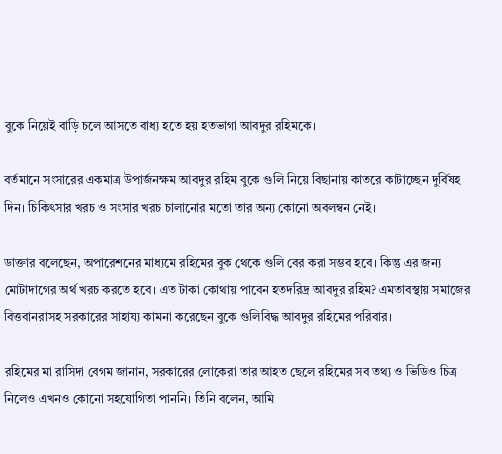বুকে নিয়েই বাড়ি চলে আসতে বাধ্য হতে হয় হতভাগা আবদুর রহিমকে।

বর্তমানে সংসারের একমাত্র উপার্জনক্ষম আবদুর রহিম বুকে গুলি নিয়ে বিছানায় কাতরে কাটাচ্ছেন দুর্বিষহ দিন। চিকিৎসার খরচ ও সংসার খরচ চালানোর মতো তার অন্য কোনো অবলম্বন নেই।

ডাক্তার বলেছেন, অপারেশনের মাধ্যমে রহিমের বুক থেকে গুলি বের করা সম্ভব হবে। কিন্তু এর জন্য মোটাদাগের অর্থ খরচ করতে হবে। এত টাকা কোথায় পাবেন হতদরিদ্র আবদুর রহিম? এমতাবস্থায় সমাজের বিত্তবানরাসহ সরকারের সাহায্য কামনা করেছেন বুকে গুলিবিদ্ধ আবদুর রহিমের পরিবার।

রহিমের মা রাসিদা বেগম জানান, সরকারের লোকেরা তার আহত ছেলে রহিমের সব তথ্য ও ভিডিও চিত্র নিলেও এখনও কোনো সহযোগিতা পাননি। তিনি বলেন, আমি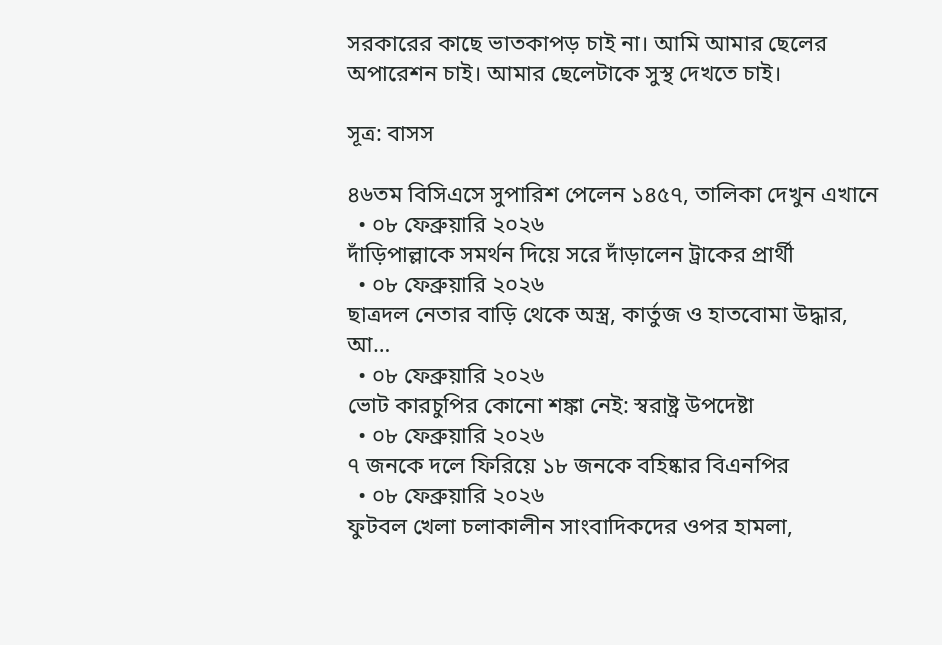সরকারের কাছে ভাতকাপড় চাই না। আমি আমার ছেলের অপারেশন চাই। আমার ছেলেটাকে সুস্থ দেখতে চাই।

সূত্র: বাসস

৪৬তম বিসিএসে সুপারিশ পেলেন ১৪৫৭, তালিকা দেখুন এখানে
  • ০৮ ফেব্রুয়ারি ২০২৬
দাঁড়িপাল্লাকে সমর্থন দিয়ে সরে দাঁড়ালেন ট্রাকের প্রার্থী
  • ০৮ ফেব্রুয়ারি ২০২৬
ছাত্রদল নেতার বাড়ি থেকে অস্ত্র, কার্তুজ ও হাতবোমা উদ্ধার, আ…
  • ০৮ ফেব্রুয়ারি ২০২৬
ভোট কারচুপির কোনো শঙ্কা নেই: স্বরাষ্ট্র উপদেষ্টা
  • ০৮ ফেব্রুয়ারি ২০২৬
৭ জনকে দলে ফিরিয়ে ১৮ জনকে বহিষ্কার বিএনপির
  • ০৮ ফেব্রুয়ারি ২০২৬
ফুটবল খেলা চলাকালীন সাংবাদিকদের ওপর হামলা,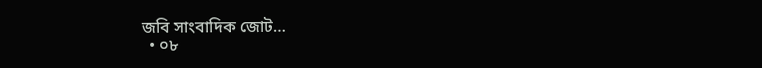জবি সাংবাদিক জোট…
  • ০৮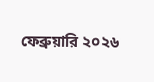ফেব্রুয়ারি ২০২৬